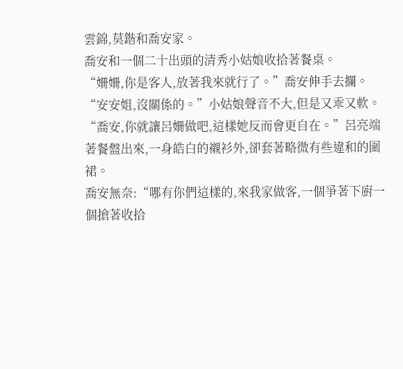雲錦,莫鍇和喬安家。
喬安和一個二十出頭的清秀小姑娘收拾著餐桌。
“姍姍,你是客人,放著我來就行了。”喬安伸手去攔。
“安安姐,沒關係的。”小姑娘聲音不大,但是又乖又軟。
“喬安,你就讓呂姍做吧,這樣她反而會更自在。”呂亮端著餐盤出來,一身皓白的襯衫外,卻套著略微有些違和的圍裙。
喬安無奈:“哪有你們這樣的,來我家做客,一個爭著下廚一個搶著收拾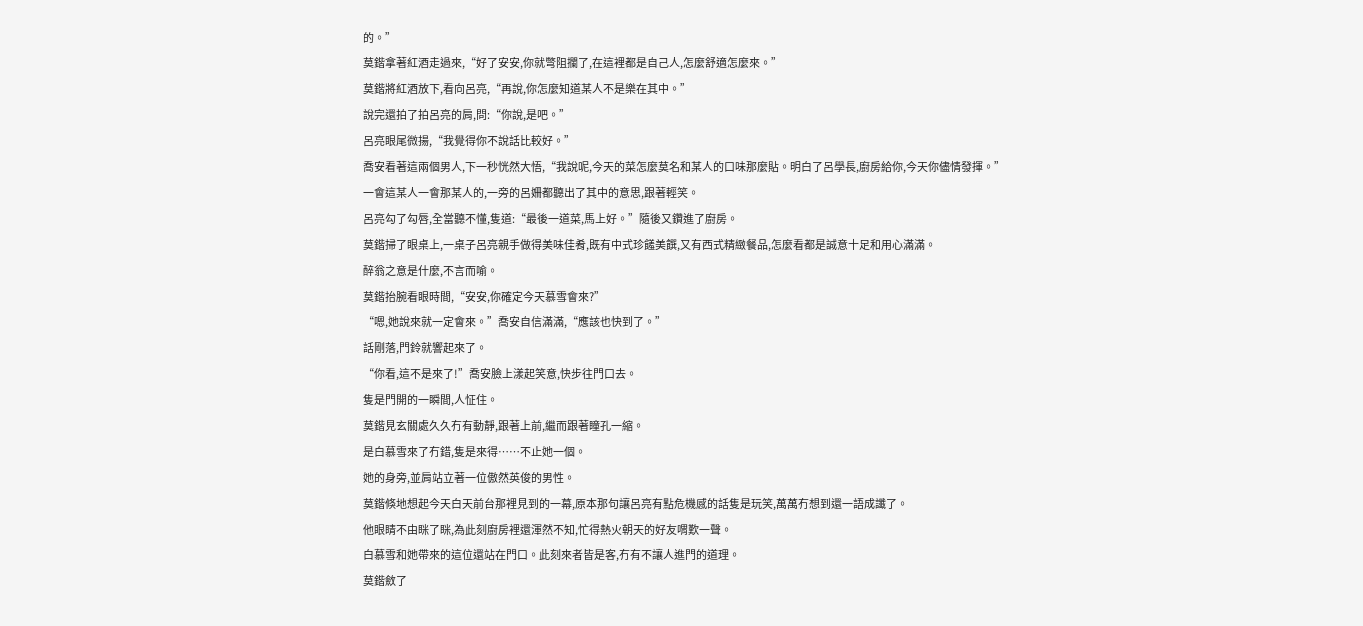的。”
莫鍇拿著紅酒走過來,“好了安安,你就彆阻攔了,在這裡都是自己人,怎麼舒適怎麼來。”
莫鍇將紅酒放下,看向呂亮,“再說,你怎麼知道某人不是樂在其中。”
說完還拍了拍呂亮的肩,問:“你說,是吧。”
呂亮眼尾微揚,“我覺得你不說話比較好。”
喬安看著這兩個男人,下一秒恍然大悟,“我說呢,今天的菜怎麼莫名和某人的口味那麼貼。明白了呂學長,廚房給你,今天你儘情發揮。”
一會這某人一會那某人的,一旁的呂姍都聽出了其中的意思,跟著輕笑。
呂亮勾了勾唇,全當聽不懂,隻道:“最後一道菜,馬上好。”隨後又鑽進了廚房。
莫鍇掃了眼桌上,一桌子呂亮親手做得美味佳肴,既有中式珍饈美饌,又有西式精緻餐品,怎麼看都是誠意十足和用心滿滿。
醉翁之意是什麼,不言而喻。
莫鍇抬腕看眼時間,“安安,你確定今天慕雪會來?”
“嗯,她說來就一定會來。”喬安自信滿滿,“應該也快到了。”
話剛落,門鈴就響起來了。
“你看,這不是來了!”喬安臉上漾起笑意,快步往門口去。
隻是門開的一瞬間,人怔住。
莫鍇見玄關處久久冇有動靜,跟著上前,繼而跟著瞳孔一縮。
是白慕雪來了冇錯,隻是來得……不止她一個。
她的身旁,並肩站立著一位傲然英俊的男性。
莫鍇倏地想起今天白天前台那裡見到的一幕,原本那句讓呂亮有點危機感的話隻是玩笑,萬萬冇想到還一語成讖了。
他眼睛不由眯了眯,為此刻廚房裡還渾然不知,忙得熱火朝天的好友喟歎一聲。
白慕雪和她帶來的這位還站在門口。此刻來者皆是客,冇有不讓人進門的道理。
莫鍇斂了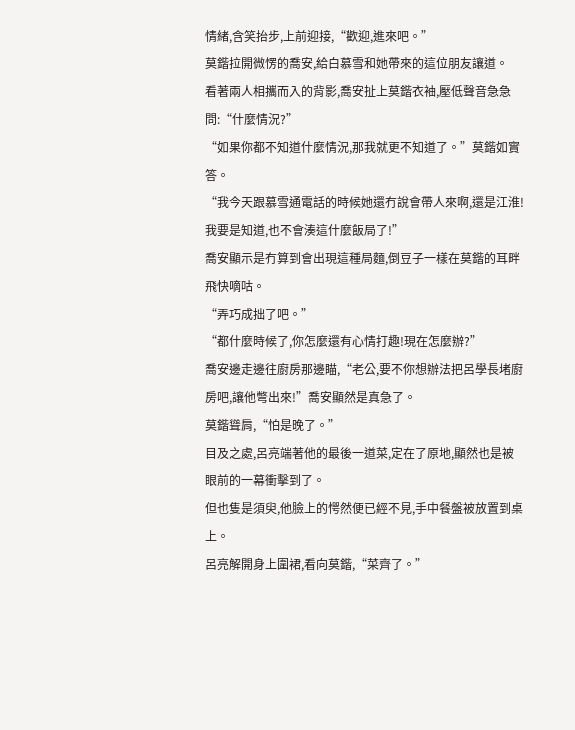情緒,含笑抬步,上前迎接,“歡迎,進來吧。”
莫鍇拉開微愣的喬安,給白慕雪和她帶來的這位朋友讓道。
看著兩人相攜而入的背影,喬安扯上莫鍇衣袖,壓低聲音急急問:“什麼情況?”
“如果你都不知道什麼情況,那我就更不知道了。”莫鍇如實答。
“我今天跟慕雪通電話的時候她還冇說會帶人來啊,還是江淮!我要是知道,也不會湊這什麼飯局了!”
喬安顯示是冇算到會出現這種局麵,倒豆子一樣在莫鍇的耳畔飛快嘀咕。
“弄巧成拙了吧。”
“都什麼時候了,你怎麼還有心情打趣!現在怎麼辦?”
喬安邊走邊往廚房那邊瞄,“老公,要不你想辦法把呂學長堵廚房吧,讓他彆出來!”喬安顯然是真急了。
莫鍇聳肩,“怕是晚了。”
目及之處,呂亮端著他的最後一道菜,定在了原地,顯然也是被眼前的一幕衝擊到了。
但也隻是須臾,他臉上的愕然便已經不見,手中餐盤被放置到桌上。
呂亮解開身上圍裙,看向莫鍇,“菜齊了。”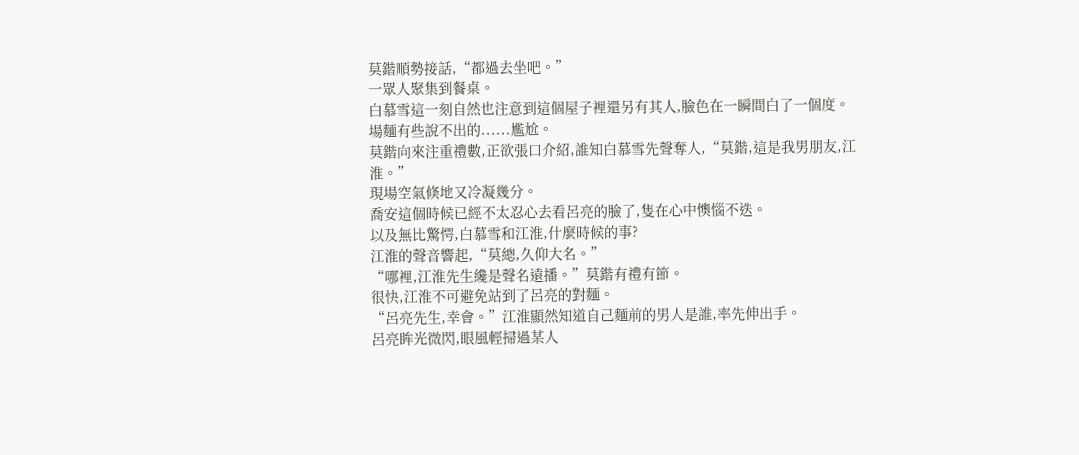莫鍇順勢接話,“都過去坐吧。”
一眾人聚集到餐桌。
白慕雪這一刻自然也注意到這個屋子裡還另有其人,臉色在一瞬間白了一個度。
場麵有些說不出的......尷尬。
莫鍇向來注重禮數,正欲張口介紹,誰知白慕雪先聲奪人,“莫鍇,這是我男朋友,江淮。”
現場空氣倏地又冷凝幾分。
喬安這個時候已經不太忍心去看呂亮的臉了,隻在心中懊惱不迭。
以及無比驚愕,白慕雪和江淮,什麼時候的事?
江淮的聲音響起,“莫總,久仰大名。”
“哪裡,江淮先生纔是聲名遠播。”莫鍇有禮有節。
很快,江淮不可避免站到了呂亮的對麵。
“呂亮先生,幸會。”江淮顯然知道自己麵前的男人是誰,率先伸出手。
呂亮眸光微閃,眼風輕掃過某人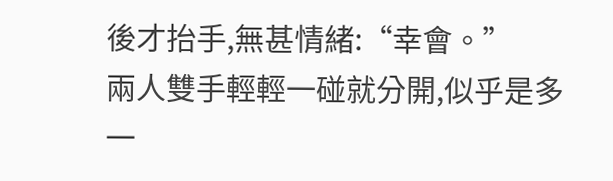後才抬手,無甚情緒:“幸會。”
兩人雙手輕輕一碰就分開,似乎是多一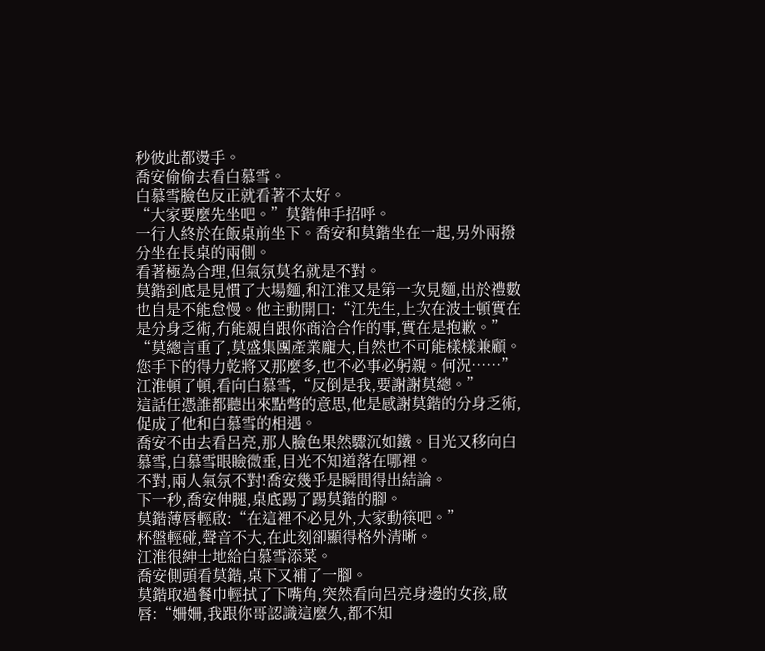秒彼此都燙手。
喬安偷偷去看白慕雪。
白慕雪臉色反正就看著不太好。
“大家要麼先坐吧。”莫鍇伸手招呼。
一行人終於在飯桌前坐下。喬安和莫鍇坐在一起,另外兩撥分坐在長桌的兩側。
看著極為合理,但氣氛莫名就是不對。
莫鍇到底是見慣了大場麵,和江淮又是第一次見麵,出於禮數也自是不能怠慢。他主動開口:“江先生,上次在波士頓實在是分身乏術,冇能親自跟你商洽合作的事,實在是抱歉。”
“莫總言重了,莫盛集團產業龐大,自然也不可能樣樣兼顧。您手下的得力乾將又那麼多,也不必事必躬親。何況……”
江淮頓了頓,看向白慕雪,“反倒是我,要謝謝莫總。”
這話任憑誰都聽出來點彆的意思,他是感謝莫鍇的分身乏術,促成了他和白慕雪的相遇。
喬安不由去看呂亮,那人臉色果然驟沉如鐵。目光又移向白慕雪,白慕雪眼瞼微垂,目光不知道落在哪裡。
不對,兩人氣氛不對!喬安幾乎是瞬間得出結論。
下一秒,喬安伸腿,桌底踢了踢莫鍇的腳。
莫鍇薄唇輕啟:“在這裡不必見外,大家動筷吧。”
杯盤輕碰,聲音不大,在此刻卻顯得格外清晰。
江淮很紳士地給白慕雪添菜。
喬安側頭看莫鍇,桌下又補了一腳。
莫鍇取過餐巾輕拭了下嘴角,突然看向呂亮身邊的女孩,啟唇:“姍姍,我跟你哥認識這麼久,都不知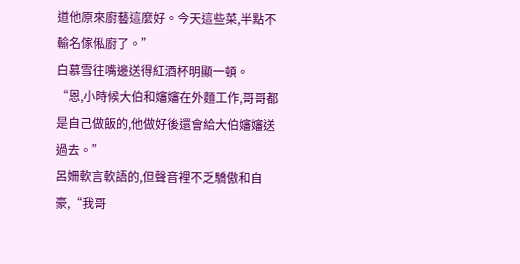道他原來廚藝這麼好。今天這些菜,半點不輸名傢俬廚了。”
白慕雪往嘴邊送得紅酒杯明顯一頓。
“恩,小時候大伯和嬸嬸在外麵工作,哥哥都是自己做飯的,他做好後還會給大伯嬸嬸送過去。”
呂姍軟言軟語的,但聲音裡不乏驕傲和自豪,“我哥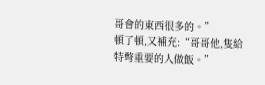哥會的東西很多的。”
頓了頓,又補充:“哥哥他,隻給特彆重要的人做飯。”